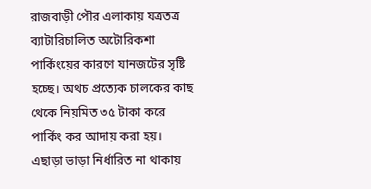রাজবাড়ী পৌর এলাকায় যত্রতত্র ব্যাটারিচালিত অটোরিকশা পার্কিংয়ের কারণে যানজটের সৃষ্টি হচ্ছে। অথচ প্রত্যেক চালকের কাছ থেকে নিয়মিত ৩৫ টাকা করে পার্কিং কর আদায় করা হয়।
এছাড়া ভাড়া নির্ধারিত না থাকায়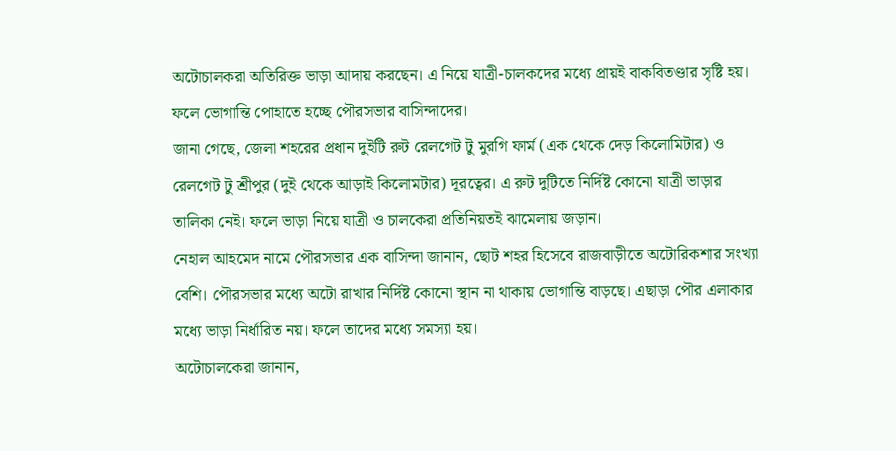অটোচালকরা অতিরিক্ত ভাড়া আদায় করছেন। এ নিয়ে যাত্রী-চালকদের মধ্যে প্রায়ই বাকবিতণ্ডার সৃষ্টি হয়। ফলে ভোগান্তি পোহাতে হচ্ছে পৌরসভার বাসিন্দাদের।
জানা গেছে, জেলা শহরের প্রধান দুইটি রুট রেলগেট টু মুরগি ফার্ম (এক থেকে দেড় কিলোমিটার) ও রেলগেট টু শ্রীপুর (দুই থেকে আড়াই কিলোমটার) দূরত্বের। এ রুট দুটিতে নির্দিষ্ট কোনো যাত্রী ভাড়ার তালিকা নেই। ফলে ভাড়া নিয়ে যাত্রী ও চালকেরা প্রতিনিয়তই ঝামেলায় জড়ান।
নেহাল আহমেদ নামে পৌরসভার এক বাসিন্দা জানান, ছোট শহর হিসেবে রাজবাড়ীতে অটোরিকশার সংখ্যা বেশি। পৌরসভার মধ্যে অটো রাখার নির্দিষ্ট কোনো স্থান না থাকায় ভোগান্তি বাড়ছে। এছাড়া পৌর এলাকার মধ্যে ভাড়া নির্ধারিত নয়। ফলে তাদের মধ্যে সমস্যা হয়।
অটোচালকেরা জানান,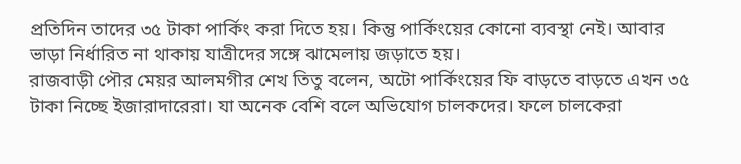প্রতিদিন তাদের ৩৫ টাকা পার্কিং করা দিতে হয়। কিন্তু পার্কিংয়ের কোনো ব্যবস্থা নেই। আবার ভাড়া নির্ধারিত না থাকায় যাত্রীদের সঙ্গে ঝামেলায় জড়াতে হয়।
রাজবাড়ী পৌর মেয়র আলমগীর শেখ তিতু বলেন, অটো পার্কিংয়ের ফি বাড়তে বাড়তে এখন ৩৫ টাকা নিচ্ছে ইজারাদারেরা। যা অনেক বেশি বলে অভিযোগ চালকদের। ফলে চালকেরা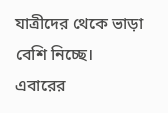যাত্রীদের থেকে ভাড়া বেশি নিচ্ছে। এবারের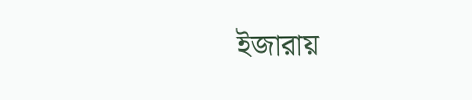ইজারায়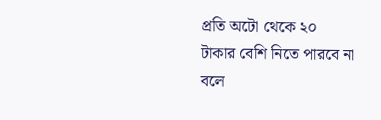প্রতি অটো থেকে ২০ টাকার বেশি নিতে পারবে না বলে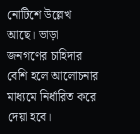নোটিশে উল্লেখ আছে। ভাড়া জনগণের চাহিদার বেশি হলে আলোচনার মাধ্যমে নির্ধারিত করে দেয়া হবে।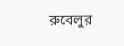রুবেলুর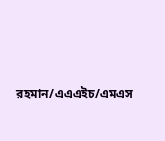রহমান/এএএইচ/এমএস